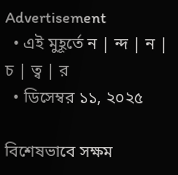Advertisement
  • এই মুহূর্তে ন | ন্দ | ন | চ | ত্ব | র
  • ডিসেম্বর ১১, ২০২৫

বিশেষভাবে সক্ষম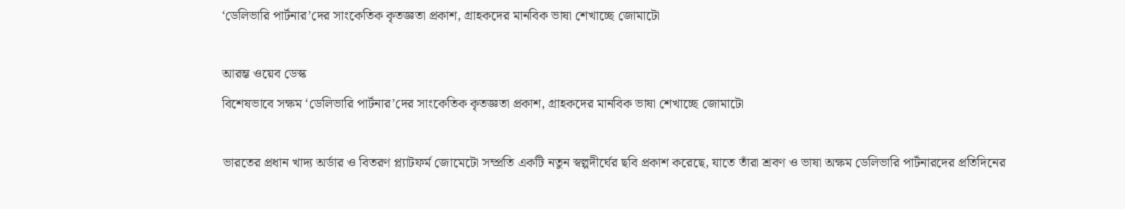‘ডেলিভারি পার্টনার’দের সাংকেতিক কৃতজ্ঞতা প্রকাশ, গ্রাহকদের মানবিক ভাষা শেখাচ্ছে জোমাটো

আরম্ভ ওয়েব ডেস্ক
বিশেষভাবে সক্ষম ‘ডেলিভারি পার্টনার’দের সাংকেতিক কৃতজ্ঞতা প্রকাশ, গ্রাহকদের মানবিক ভাষা শেখাচ্ছে জোমাটো

ভারতের প্রধান খাদ্য অর্ডার ও বিতরণ প্ল্যাটফর্ম জোমেটো সম্প্রতি একটি নতুন স্বল্পদীর্ঘের ছবি প্রকাশ করেছে, যাতে তাঁরা শ্রবণ ও ভাষা অক্ষম ডেলিভারি পার্টনারদের প্রতিদিনের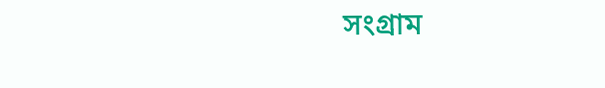সংগ্রাম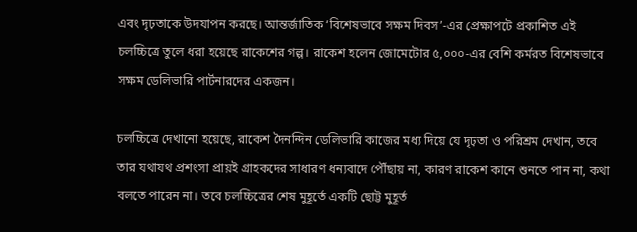এবং দৃঢ়তাকে উদযাপন করছে। আন্তর্জাতিক ‘বিশেষভাবে সক্ষম দিবস’-এর প্রেক্ষাপটে প্রকাশিত এই চলচ্চিত্রে তুলে ধরা হয়েছে রাকেশের গল্প। রাকেশ হলেন জোমেটোর ৫,০০০-এর বেশি কর্মরত বিশেষভাবে সক্ষম ডেলিভারি পার্টনারদের একজন।

চলচ্চিত্রে দেখানো হয়েছে, রাকেশ দৈনন্দিন ডেলিভারি কাজের মধ্য দিয়ে যে দৃঢ়তা ও পরিশ্রম দেখান, তবে তার যথাযথ প্রশংসা প্রায়ই গ্রাহকদের সাধারণ ধন্যবাদে পৌঁছায় না, কারণ রাকেশ কানে শুনতে পান না, কথা বলতে পারেন না। তবে চলচ্চিত্রের শেষ মুহূর্তে একটি ছোট্ট মুহূর্ত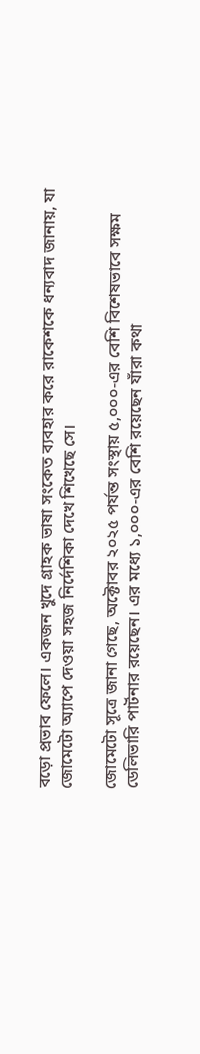বড়ো প্রভাব ফেলে। একজন খুদে গ্রাহক ভাষা সংকেত ব্যবহার করে রাকেশকে ধন্যবাদ জানায়, যা জোমেটো অ্যাপে দেওয়া সহজ নির্দেশিকা দেখে শিখেছে সে।

জোমেটো সূত্রে জানা গেছে, অক্টোবর ২০২৫ পর্যন্ত সংস্থায় ৫,০০০-এর বেশি বিশেষভাবে সক্ষম ডেলিভারি পার্টনার রয়েছেন। এর মধ্যে ১,০০০-এর বেশি রয়েছেন যাঁরা কথা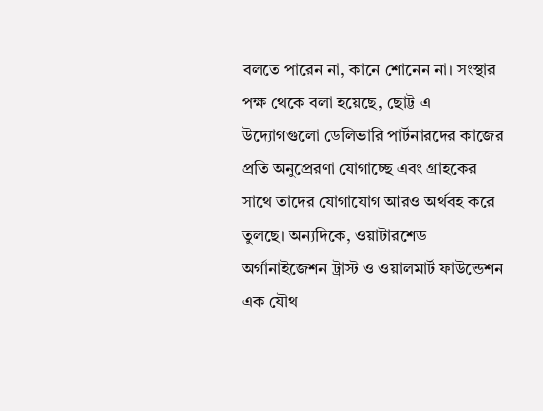বলতে পারেন না, কানে শোনেন না। সংস্থার পক্ষ থেকে বলা হয়েছে, ছোট্ট এ উদ্যোগগুলো ডেলিভারি পার্টনারদের কাজের প্রতি অনুপ্রেরণা যোগাচ্ছে এবং গ্রাহকের সাথে তাদের যোগাযোগ আরও অর্থবহ করে তুলছে। অন্যদিকে, ওয়াটারশেড অর্গানাইজেশন ট্রাস্ট ও ওয়ালমার্ট ফাউন্ডেশন এক যৌথ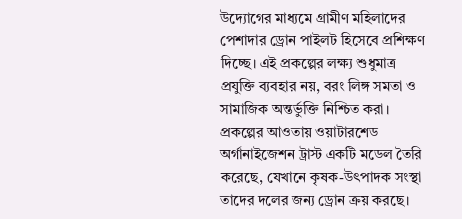উদ্যোগের মাধ্যমে গ্রামীণ মহিলাদের পেশাদার ড্রোন পাইলট হিসেবে প্রশিক্ষণ দিচ্ছে। এই প্রকল্পের লক্ষ্য শুধুমাত্র প্রযুক্তি ব্যবহার নয়, বরং লিঙ্গ সমতা ও সামাজিক অন্তর্ভুক্তি নিশ্চিত করা। প্রকল্পের আওতায় ওয়াটারশেড অর্গানাইজেশন ট্রাস্ট একটি মডেল তৈরি করেছে, যেখানে কৃষক-উৎপাদক সংস্থা তাদের দলের জন্য ড্রোন ক্রয় করছে।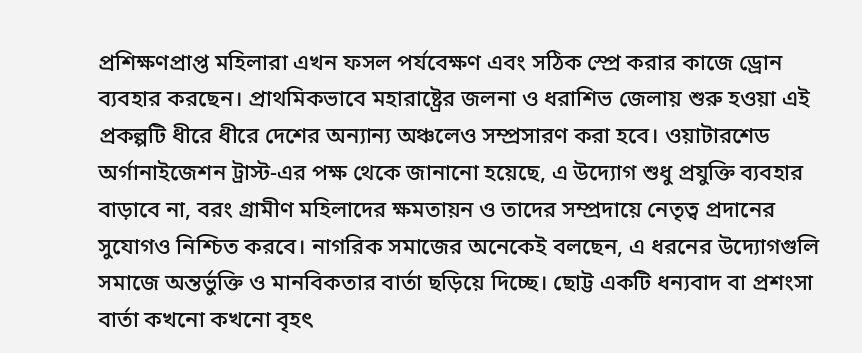প্রশিক্ষণপ্রাপ্ত মহিলারা এখন ফসল পর্যবেক্ষণ এবং সঠিক স্প্রে করার কাজে ড্রোন ব্যবহার করছেন। প্রাথমিকভাবে মহারাষ্ট্রের জলনা ও ধরাশিভ জেলায় শুরু হওয়া এই প্রকল্পটি ধীরে ধীরে দেশের অন্যান্য অঞ্চলেও সম্প্রসারণ করা হবে। ওয়াটারশেড অর্গানাইজেশন ট্রাস্ট-এর পক্ষ থেকে জানানো হয়েছে, এ উদ্যোগ শুধু প্রযুক্তি ব্যবহার বাড়াবে না, বরং গ্রামীণ মহিলাদের ক্ষমতায়ন ও তাদের সম্প্রদায়ে নেতৃত্ব প্রদানের সুযোগও নিশ্চিত করবে। নাগরিক সমাজের অনেকেই বলছেন, এ ধরনের উদ্যোগগুলি সমাজে অন্তর্ভুক্তি ও মানবিকতার বার্তা ছড়িয়ে দিচ্ছে। ছোট্ট একটি ধন্যবাদ বা প্রশংসা বার্তা কখনো কখনো বৃহৎ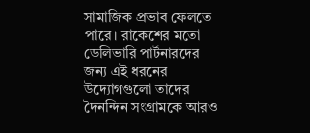সামাজিক প্রভাব ফেলতে পারে। রাকেশের মতো ডেলিভারি পার্টনারদের জন্য এই ধরনের উদ্যোগগুলো তাদের দৈনন্দিন সংগ্রামকে আরও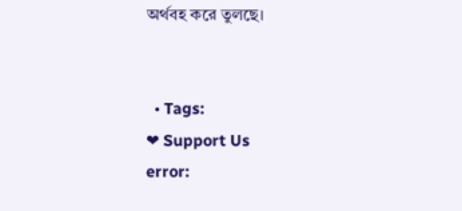অর্থবহ করে তুলছে।


  • Tags:
❤ Support Us
error: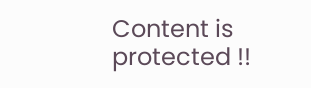Content is protected !!